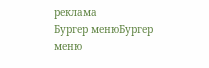реклама
Бургер менюБургер меню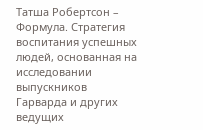Татша Робертсон – Формула. Стратегия воспитания успешных людей, основанная на исследовании выпускников Гарварда и других ведущих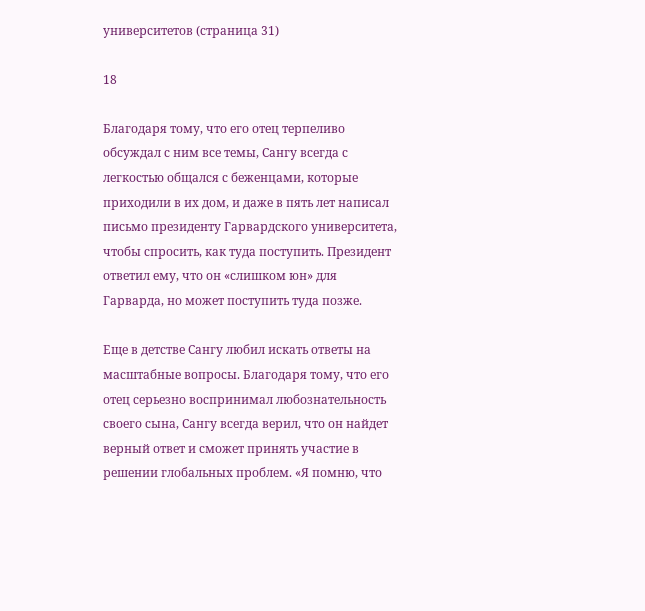университетов (страница 31)

18

Благодаря тому, что его отец терпеливо обсуждал с ним все темы, Сангу всегда с легкостью общался с беженцами, которые приходили в их дом, и даже в пять лет написал письмо президенту Гарвардского университета, чтобы спросить, как туда поступить. Президент ответил ему, что он «слишком юн» для Гарварда, но может поступить туда позже.

Еще в детстве Сангу любил искать ответы на масштабные вопросы. Благодаря тому, что его отец серьезно воспринимал любознательность своего сына, Сангу всегда верил, что он найдет верный ответ и сможет принять участие в решении глобальных проблем. «Я помню, что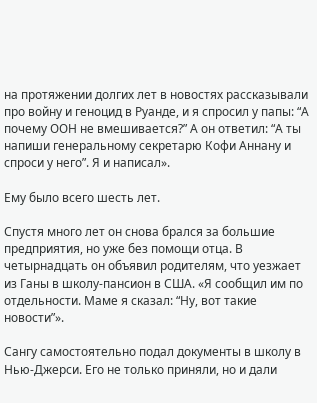на протяжении долгих лет в новостях рассказывали про войну и геноцид в Руанде, и я спросил у папы: “А почему ООН не вмешивается?” А он ответил: “А ты напиши генеральному секретарю Кофи Аннану и спроси у него”. Я и написал».

Ему было всего шесть лет.

Спустя много лет он снова брался за большие предприятия, но уже без помощи отца. В четырнадцать он объявил родителям, что уезжает из Ганы в школу-пансион в США. «Я сообщил им по отдельности. Маме я сказал: “Ну, вот такие новости”».

Сангу самостоятельно подал документы в школу в Нью-Джерси. Его не только приняли, но и дали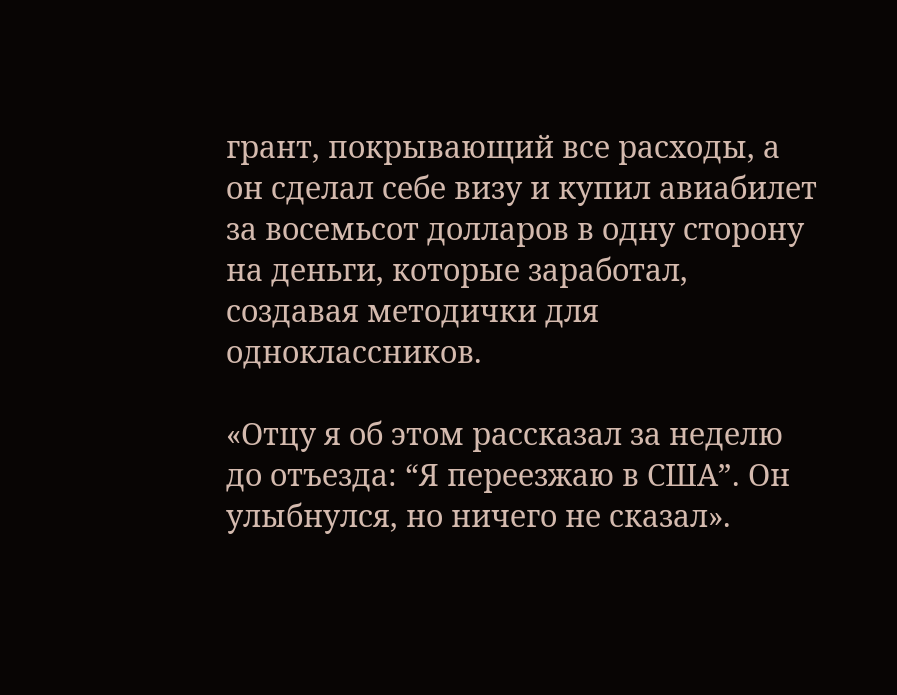грант, покрывающий все расходы, а он сделал себе визу и купил авиабилет за восемьсот долларов в одну сторону на деньги, которые заработал, создавая методички для одноклассников.

«Отцу я об этом рассказал за неделю до отъезда: “Я переезжаю в США”. Он улыбнулся, но ничего не сказал».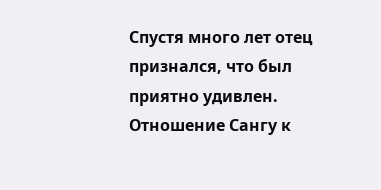Спустя много лет отец признался, что был приятно удивлен. Отношение Сангу к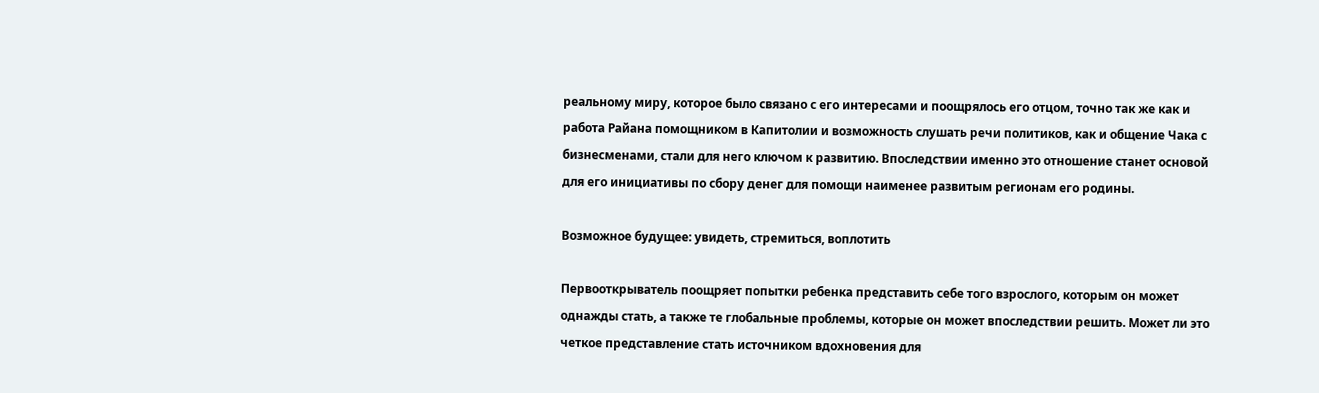реальному миру, которое было связано с его интересами и поощрялось его отцом, точно так же как и работа Райана помощником в Капитолии и возможность слушать речи политиков, как и общение Чака с бизнесменами, стали для него ключом к развитию. Впоследствии именно это отношение станет основой для его инициативы по сбору денег для помощи наименее развитым регионам его родины.

Возможное будущее: увидеть, стремиться, воплотить

Первооткрыватель поощряет попытки ребенка представить себе того взрослого, которым он может однажды стать, а также те глобальные проблемы, которые он может впоследствии решить. Может ли это четкое представление стать источником вдохновения для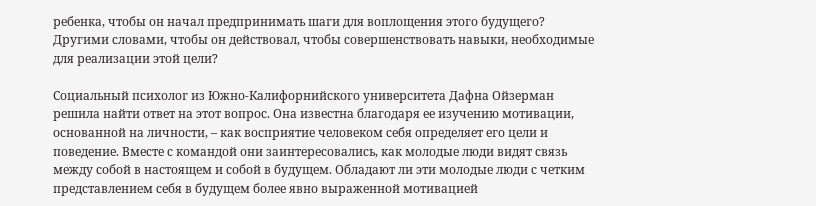ребенка, чтобы он начал предпринимать шаги для воплощения этого будущего? Другими словами, чтобы он действовал, чтобы совершенствовать навыки, необходимые для реализации этой цели?

Социальный психолог из Южно-Калифорнийского университета Дафна Ойзерман решила найти ответ на этот вопрос. Она известна благодаря ее изучению мотивации, основанной на личности, – как восприятие человеком себя определяет его цели и поведение. Вместе с командой они заинтересовались, как молодые люди видят связь между собой в настоящем и собой в будущем. Обладают ли эти молодые люди с четким представлением себя в будущем более явно выраженной мотивацией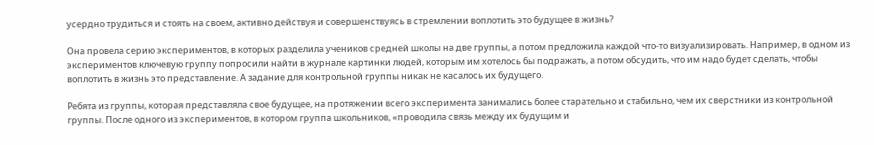усердно трудиться и стоять на своем, активно действуя и совершенствуясь в стремлении воплотить это будущее в жизнь?

Она провела серию экспериментов, в которых разделила учеников средней школы на две группы, а потом предложила каждой что-то визуализировать. Например, в одном из экспериментов ключевую группу попросили найти в журнале картинки людей, которым им хотелось бы подражать, а потом обсудить, что им надо будет сделать, чтобы воплотить в жизнь это представление. А задание для контрольной группы никак не касалось их будущего.

Ребята из группы, которая представляла свое будущее, на протяжении всего эксперимента занимались более старательно и стабильно, чем их сверстники из контрольной группы. После одного из экспериментов, в котором группа школьников, «проводила связь между их будущим и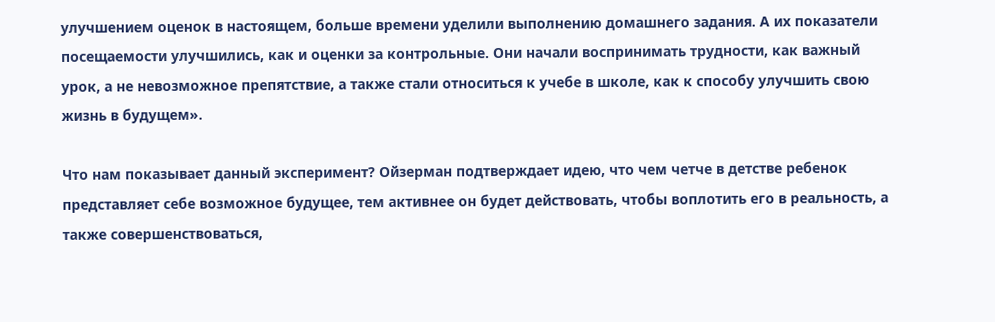улучшением оценок в настоящем, больше времени уделили выполнению домашнего задания. А их показатели посещаемости улучшились, как и оценки за контрольные. Они начали воспринимать трудности, как важный урок, а не невозможное препятствие, а также стали относиться к учебе в школе, как к способу улучшить свою жизнь в будущем».

Что нам показывает данный эксперимент? Ойзерман подтверждает идею, что чем четче в детстве ребенок представляет себе возможное будущее, тем активнее он будет действовать, чтобы воплотить его в реальность, а также совершенствоваться,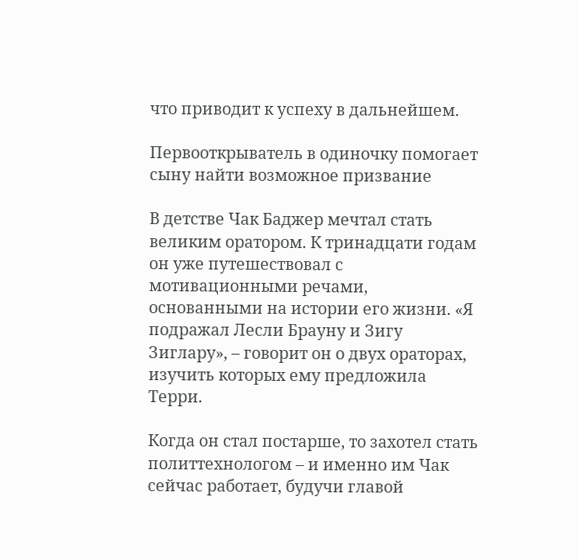что приводит к успеху в дальнейшем.

Первооткрыватель в одиночку помогает сыну найти возможное призвание

В детстве Чак Баджер мечтал стать великим оратором. К тринадцати годам он уже путешествовал с мотивационными речами, основанными на истории его жизни. «Я подражал Лесли Брауну и Зигу Зиглару», – говорит он о двух ораторах, изучить которых ему предложила Терри.

Когда он стал постарше, то захотел стать политтехнологом – и именно им Чак сейчас работает, будучи главой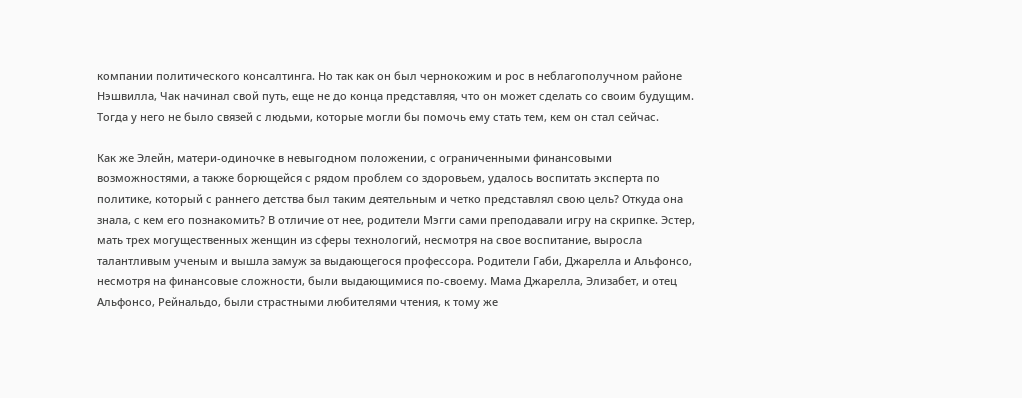компании политического консалтинга. Но так как он был чернокожим и рос в неблагополучном районе Нэшвилла, Чак начинал свой путь, еще не до конца представляя, что он может сделать со своим будущим. Тогда у него не было связей с людьми, которые могли бы помочь ему стать тем, кем он стал сейчас.

Как же Элейн, матери-одиночке в невыгодном положении, с ограниченными финансовыми возможностями, а также борющейся с рядом проблем со здоровьем, удалось воспитать эксперта по политике, который с раннего детства был таким деятельным и четко представлял свою цель? Откуда она знала, с кем его познакомить? В отличие от нее, родители Мэгги сами преподавали игру на скрипке. Эстер, мать трех могущественных женщин из сферы технологий, несмотря на свое воспитание, выросла талантливым ученым и вышла замуж за выдающегося профессора. Родители Габи, Джарелла и Альфонсо, несмотря на финансовые сложности, были выдающимися по-своему. Мама Джарелла, Элизабет, и отец Альфонсо, Рейнальдо, были страстными любителями чтения, к тому же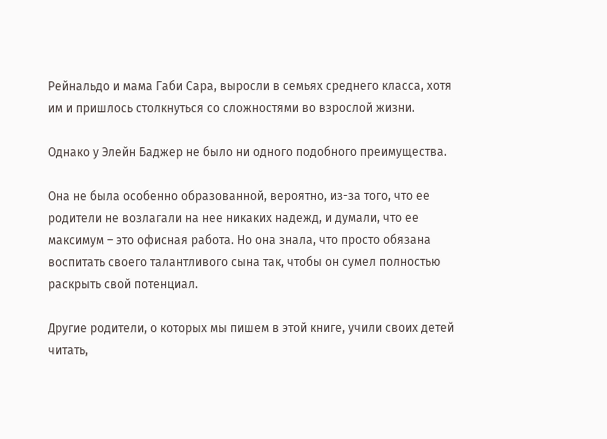Рейнальдо и мама Габи Сара, выросли в семьях среднего класса, хотя им и пришлось столкнуться со сложностями во взрослой жизни.

Однако у Элейн Баджер не было ни одного подобного преимущества.

Она не была особенно образованной, вероятно, из-за того, что ее родители не возлагали на нее никаких надежд, и думали, что ее максимум – это офисная работа. Но она знала, что просто обязана воспитать своего талантливого сына так, чтобы он сумел полностью раскрыть свой потенциал.

Другие родители, о которых мы пишем в этой книге, учили своих детей читать,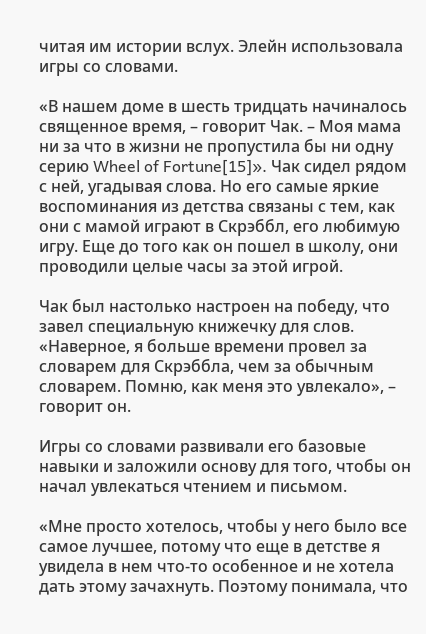читая им истории вслух. Элейн использовала игры со словами.

«В нашем доме в шесть тридцать начиналось священное время, – говорит Чак. – Моя мама ни за что в жизни не пропустила бы ни одну серию Wheel of Fortune[15]». Чак сидел рядом с ней, угадывая слова. Но его самые яркие воспоминания из детства связаны с тем, как они с мамой играют в Скрэббл, его любимую игру. Еще до того как он пошел в школу, они проводили целые часы за этой игрой.

Чак был настолько настроен на победу, что завел специальную книжечку для слов. «Наверное, я больше времени провел за словарем для Скрэббла, чем за обычным словарем. Помню, как меня это увлекало», – говорит он.

Игры со словами развивали его базовые навыки и заложили основу для того, чтобы он начал увлекаться чтением и письмом.

«Мне просто хотелось, чтобы у него было все самое лучшее, потому что еще в детстве я увидела в нем что-то особенное и не хотела дать этому зачахнуть. Поэтому понимала, что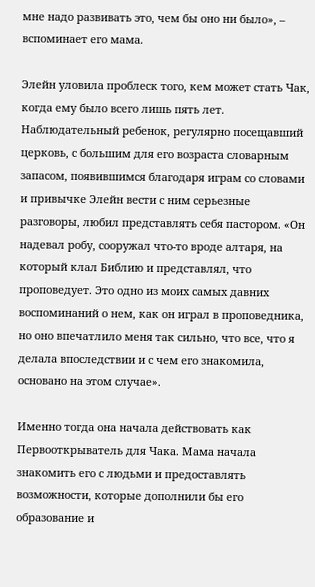мне надо развивать это, чем бы оно ни было», – вспоминает его мама.

Элейн уловила проблеск того, кем может стать Чак, когда ему было всего лишь пять лет. Наблюдательный ребенок, регулярно посещавший церковь, с большим для его возраста словарным запасом, появившимся благодаря играм со словами и привычке Элейн вести с ним серьезные разговоры, любил представлять себя пастором. «Он надевал робу, сооружал что-то вроде алтаря, на который клал Библию и представлял, что проповедует. Это одно из моих самых давних воспоминаний о нем, как он играл в проповедника, но оно впечатлило меня так сильно, что все, что я делала впоследствии и с чем его знакомила, основано на этом случае».

Именно тогда она начала действовать как Первооткрыватель для Чака. Мама начала знакомить его с людьми и предоставлять возможности, которые дополнили бы его образование и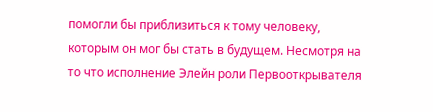помогли бы приблизиться к тому человеку, которым он мог бы стать в будущем. Несмотря на то что исполнение Элейн роли Первооткрывателя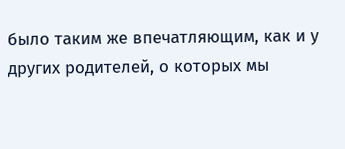было таким же впечатляющим, как и у других родителей, о которых мы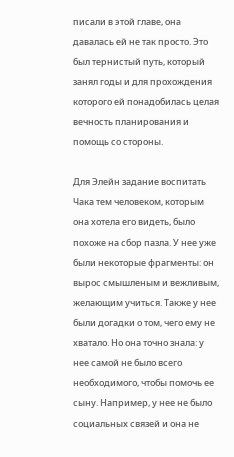писали в этой главе, она давалась ей не так просто. Это был тернистый путь, который занял годы и для прохождения которого ей понадобилась целая вечность планирования и помощь со стороны.

Для Элейн задание воспитать Чака тем человеком, которым она хотела его видеть, было похоже на сбор пазла. У нее уже были некоторые фрагменты: он вырос смышленым и вежливым, желающим учиться. Также у нее были догадки о том, чего ему не хватало. Но она точно знала: у нее самой не было всего необходимого, чтобы помочь ее сыну. Например, у нее не было социальных связей и она не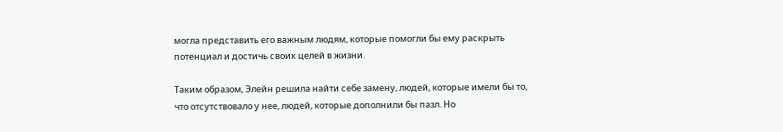могла представить его важным людям, которые помогли бы ему раскрыть потенциал и достичь своих целей в жизни.

Таким образом, Элейн решила найти себе замену, людей, которые имели бы то, что отсутствовало у нее, людей, которые дополнили бы пазл. Но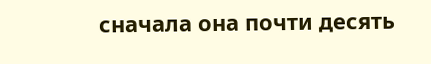сначала она почти десять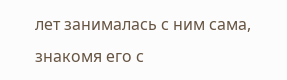лет занималась с ним сама, знакомя его с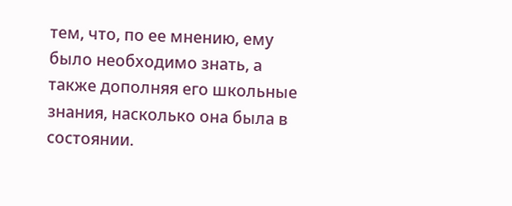тем, что, по ее мнению, ему было необходимо знать, а также дополняя его школьные знания, насколько она была в состоянии.